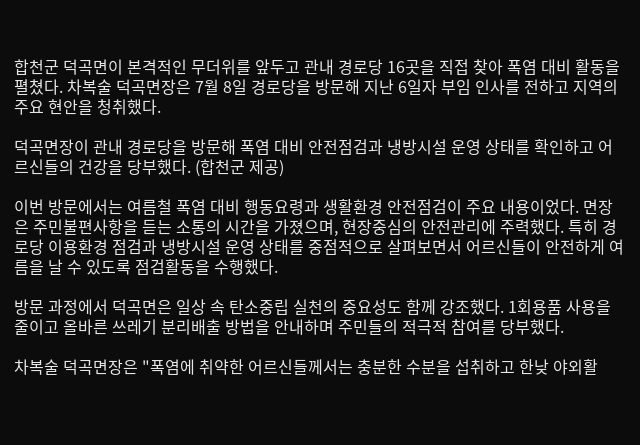합천군 덕곡면이 본격적인 무더위를 앞두고 관내 경로당 16곳을 직접 찾아 폭염 대비 활동을 펼쳤다. 차복술 덕곡면장은 7월 8일 경로당을 방문해 지난 6일자 부임 인사를 전하고 지역의 주요 현안을 청취했다.

덕곡면장이 관내 경로당을 방문해 폭염 대비 안전점검과 냉방시설 운영 상태를 확인하고 어르신들의 건강을 당부했다. (합천군 제공)

이번 방문에서는 여름철 폭염 대비 행동요령과 생활환경 안전점검이 주요 내용이었다. 면장은 주민불편사항을 듣는 소통의 시간을 가졌으며, 현장중심의 안전관리에 주력했다. 특히 경로당 이용환경 점검과 냉방시설 운영 상태를 중점적으로 살펴보면서 어르신들이 안전하게 여름을 날 수 있도록 점검활동을 수행했다.

방문 과정에서 덕곡면은 일상 속 탄소중립 실천의 중요성도 함께 강조했다. 1회용품 사용을 줄이고 올바른 쓰레기 분리배출 방법을 안내하며 주민들의 적극적 참여를 당부했다.

차복술 덕곡면장은 "폭염에 취약한 어르신들께서는 충분한 수분을 섭취하고 한낮 야외활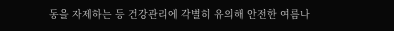동을 자제하는 등 건강관리에 각별히 유의해 안전한 여름나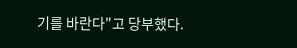기를 바란다"고 당부했다.